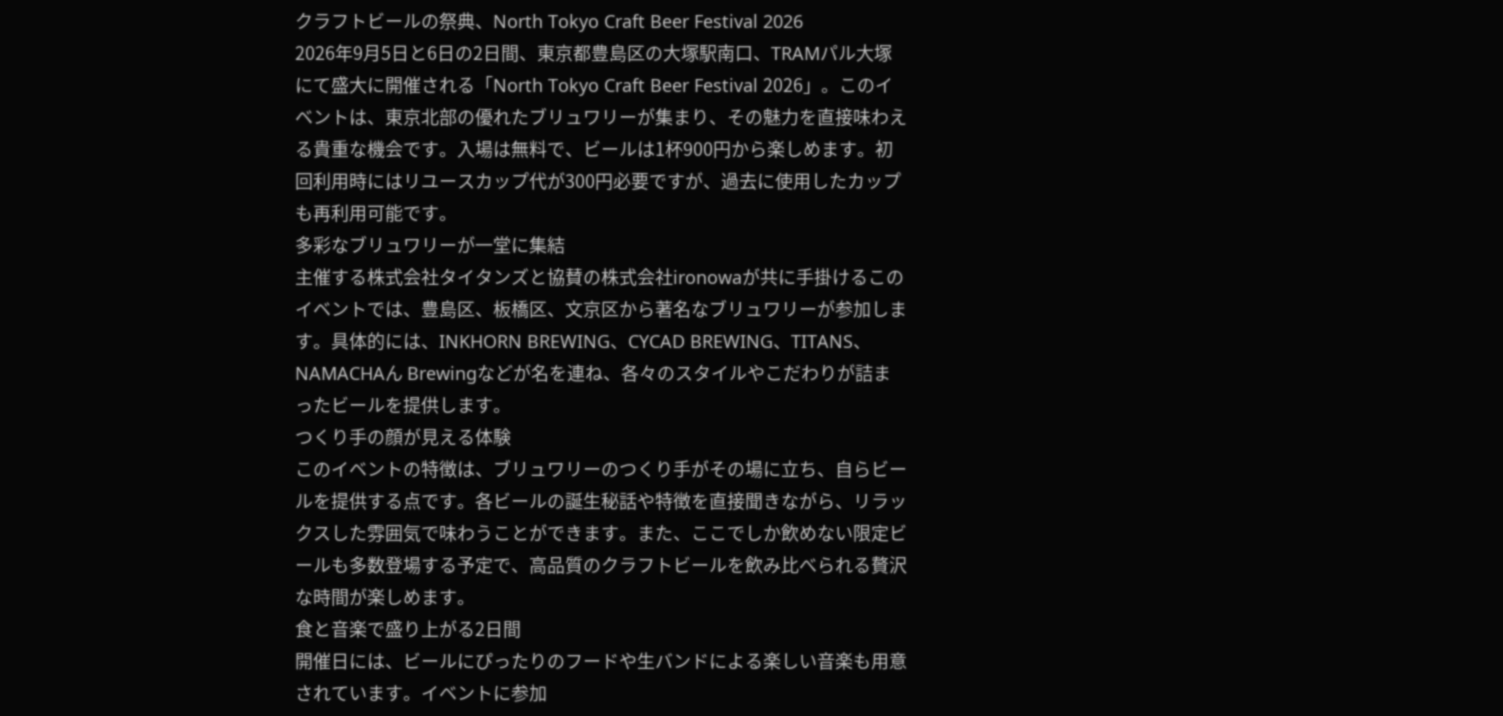クラフトビールの祭典、North Tokyo Craft Beer Festival 2026
2026年9月5日と6日の2日間、東京都豊島区の大塚駅南口、TRAMパル大塚にて盛大に開催される「North Tokyo Craft Beer Festival 2026」。このイベントは、東京北部の優れたブリュワリーが集まり、その魅力を直接味わえる貴重な機会です。入場は無料で、ビールは1杯900円から楽しめます。初回利用時にはリユースカップ代が300円必要ですが、過去に使用したカップも再利用可能です。
多彩なブリュワリーが一堂に集結
主催する株式会社タイタンズと協賛の株式会社ironowaが共に手掛けるこのイベントでは、豊島区、板橋区、文京区から著名なブリュワリーが参加します。具体的には、INKHORN BREWING、CYCAD BREWING、TITANS、NAMACHAん Brewingなどが名を連ね、各々のスタイルやこだわりが詰まったビールを提供します。
つくり手の顔が見える体験
このイベントの特徴は、ブリュワリーのつくり手がその場に立ち、自らビールを提供する点です。各ビールの誕生秘話や特徴を直接聞きながら、リラックスした雰囲気で味わうことができます。また、ここでしか飲めない限定ビールも多数登場する予定で、高品質のクラフトビールを飲み比べられる贅沢な時間が楽しめます。
食と音楽で盛り上がる2日間
開催日には、ビールにぴったりのフードや生バンドによる楽しい音楽も用意されています。イベントに参加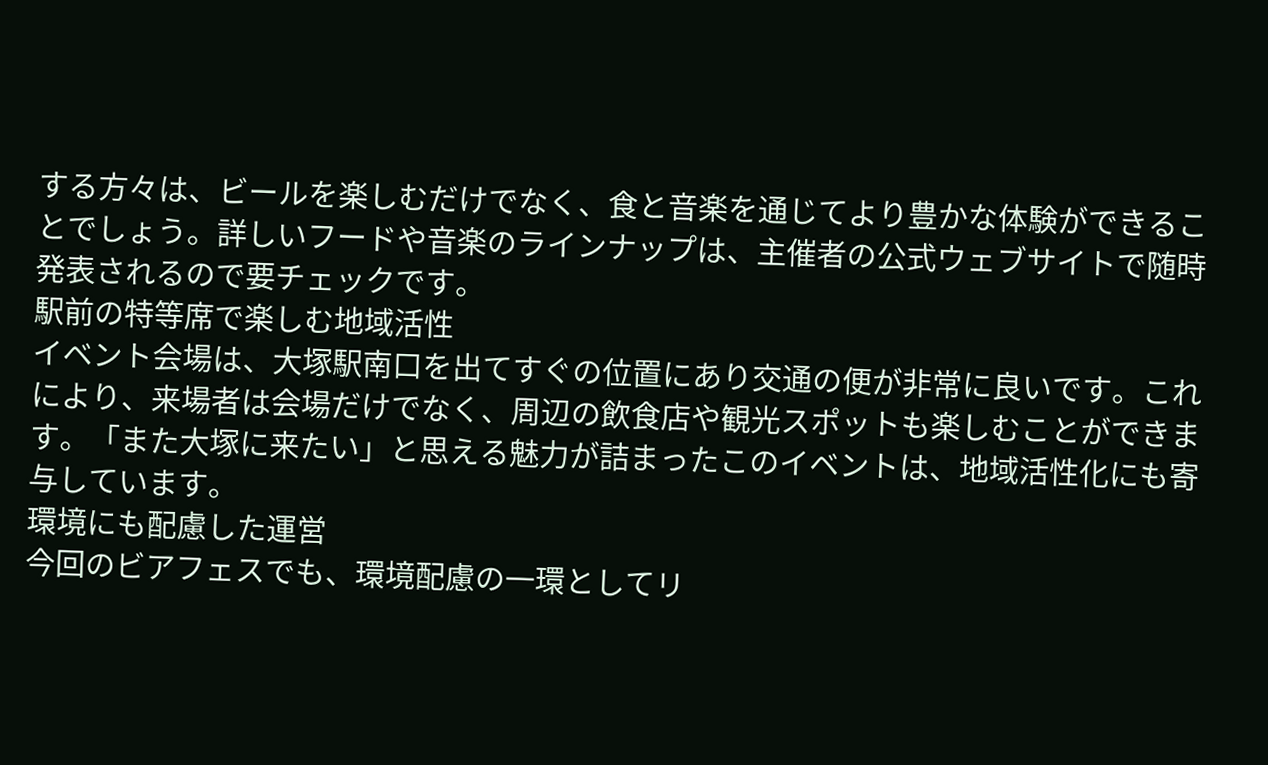する方々は、ビールを楽しむだけでなく、食と音楽を通じてより豊かな体験ができることでしょう。詳しいフードや音楽のラインナップは、主催者の公式ウェブサイトで随時発表されるので要チェックです。
駅前の特等席で楽しむ地域活性
イベント会場は、大塚駅南口を出てすぐの位置にあり交通の便が非常に良いです。これにより、来場者は会場だけでなく、周辺の飲食店や観光スポットも楽しむことができます。「また大塚に来たい」と思える魅力が詰まったこのイベントは、地域活性化にも寄与しています。
環境にも配慮した運営
今回のビアフェスでも、環境配慮の一環としてリ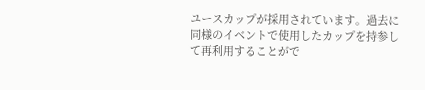ユースカップが採用されています。過去に同様のイベントで使用したカップを持参して再利用することがで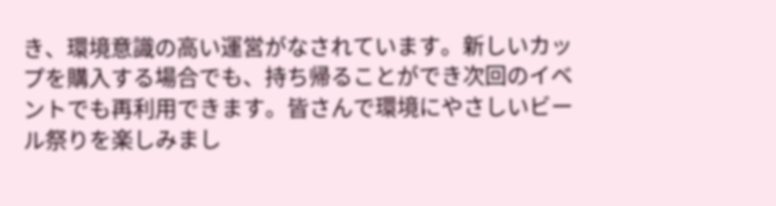き、環境意識の高い運営がなされています。新しいカップを購入する場合でも、持ち帰ることができ次回のイベントでも再利用できます。皆さんで環境にやさしいビール祭りを楽しみまし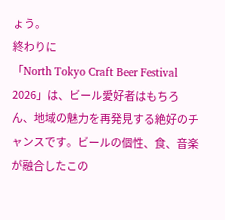ょう。
終わりに
「North Tokyo Craft Beer Festival 2026」は、ビール愛好者はもちろん、地域の魅力を再発見する絶好のチャンスです。ビールの個性、食、音楽が融合したこの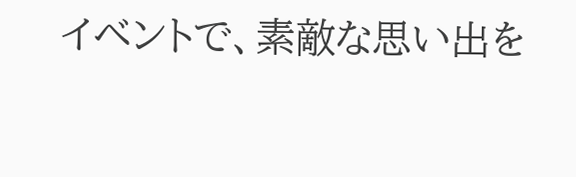イベントで、素敵な思い出を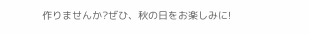作りませんか?ぜひ、秋の日をお楽しみに!